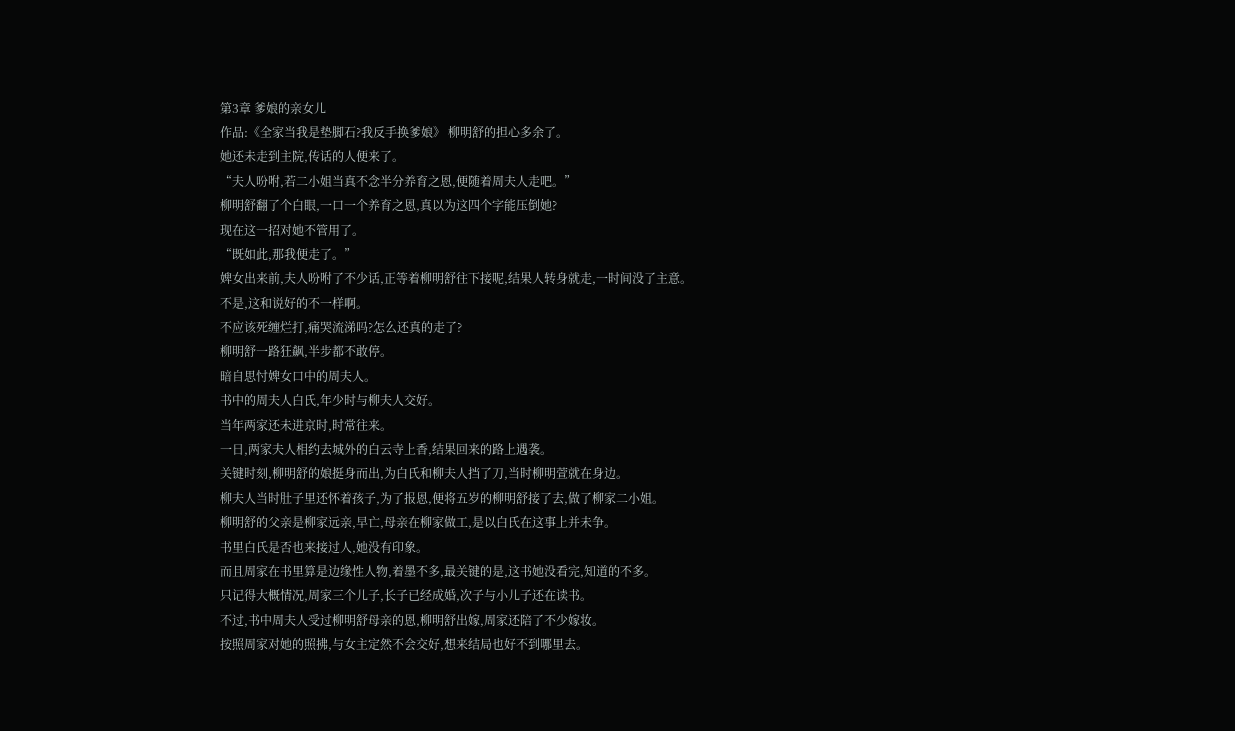第3章 爹娘的亲女儿
作品:《全家当我是垫脚石?我反手换爹娘》 柳明舒的担心多余了。
她还未走到主院,传话的人便来了。
“夫人吩咐,若二小姐当真不念半分养育之恩,便随着周夫人走吧。”
柳明舒翻了个白眼,一口一个养育之恩,真以为这四个字能压倒她?
现在这一招对她不管用了。
“既如此,那我便走了。”
婢女出来前,夫人吩咐了不少话,正等着柳明舒往下接呢,结果人转身就走,一时间没了主意。
不是,这和说好的不一样啊。
不应该死缠烂打,痛哭流涕吗?怎么还真的走了?
柳明舒一路狂飙,半步都不敢停。
暗自思忖婢女口中的周夫人。
书中的周夫人白氏,年少时与柳夫人交好。
当年两家还未进京时,时常往来。
一日,两家夫人相约去城外的白云寺上香,结果回来的路上遇袭。
关键时刻,柳明舒的娘挺身而出,为白氏和柳夫人挡了刀,当时柳明萱就在身边。
柳夫人当时肚子里还怀着孩子,为了报恩,便将五岁的柳明舒接了去,做了柳家二小姐。
柳明舒的父亲是柳家远亲,早亡,母亲在柳家做工,是以白氏在这事上并未争。
书里白氏是否也来接过人,她没有印象。
而且周家在书里算是边缘性人物,着墨不多,最关键的是,这书她没看完,知道的不多。
只记得大概情况,周家三个儿子,长子已经成婚,次子与小儿子还在读书。
不过,书中周夫人受过柳明舒母亲的恩,柳明舒出嫁,周家还陪了不少嫁妆。
按照周家对她的照拂,与女主定然不会交好,想来结局也好不到哪里去。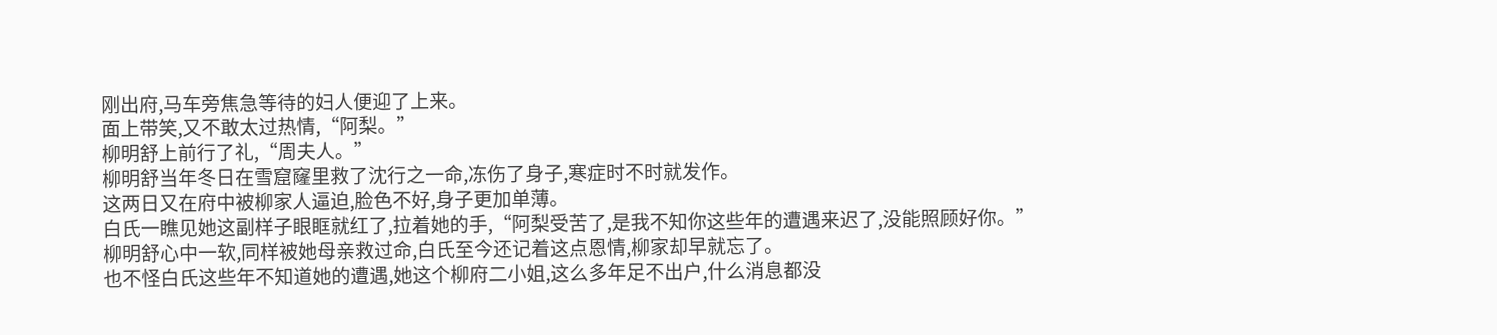刚出府,马车旁焦急等待的妇人便迎了上来。
面上带笑,又不敢太过热情,“阿梨。”
柳明舒上前行了礼,“周夫人。”
柳明舒当年冬日在雪窟窿里救了沈行之一命,冻伤了身子,寒症时不时就发作。
这两日又在府中被柳家人逼迫,脸色不好,身子更加单薄。
白氏一瞧见她这副样子眼眶就红了,拉着她的手,“阿梨受苦了,是我不知你这些年的遭遇来迟了,没能照顾好你。”
柳明舒心中一软,同样被她母亲救过命,白氏至今还记着这点恩情,柳家却早就忘了。
也不怪白氏这些年不知道她的遭遇,她这个柳府二小姐,这么多年足不出户,什么消息都没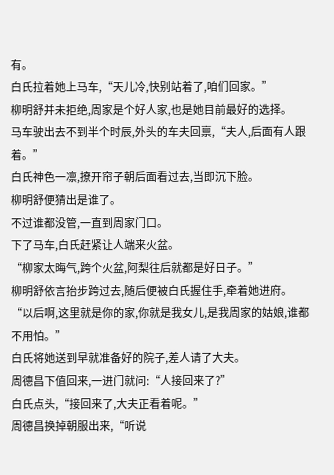有。
白氏拉着她上马车,“天儿冷,快别站着了,咱们回家。”
柳明舒并未拒绝,周家是个好人家,也是她目前最好的选择。
马车驶出去不到半个时辰,外头的车夫回禀,“夫人,后面有人跟着。”
白氏神色一凛,撩开帘子朝后面看过去,当即沉下脸。
柳明舒便猜出是谁了。
不过谁都没管,一直到周家门口。
下了马车,白氏赶紧让人端来火盆。
“柳家太晦气,跨个火盆,阿梨往后就都是好日子。”
柳明舒依言抬步跨过去,随后便被白氏握住手,牵着她进府。
“以后啊,这里就是你的家,你就是我女儿,是我周家的姑娘,谁都不用怕。”
白氏将她送到早就准备好的院子,差人请了大夫。
周德昌下值回来,一进门就问:“人接回来了?”
白氏点头,“接回来了,大夫正看着呢。”
周德昌换掉朝服出来,“听说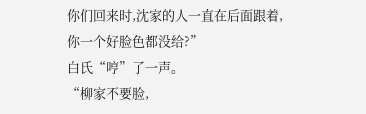你们回来时,沈家的人一直在后面跟着,你一个好脸色都没给?”
白氏“哼”了一声。
“柳家不要脸,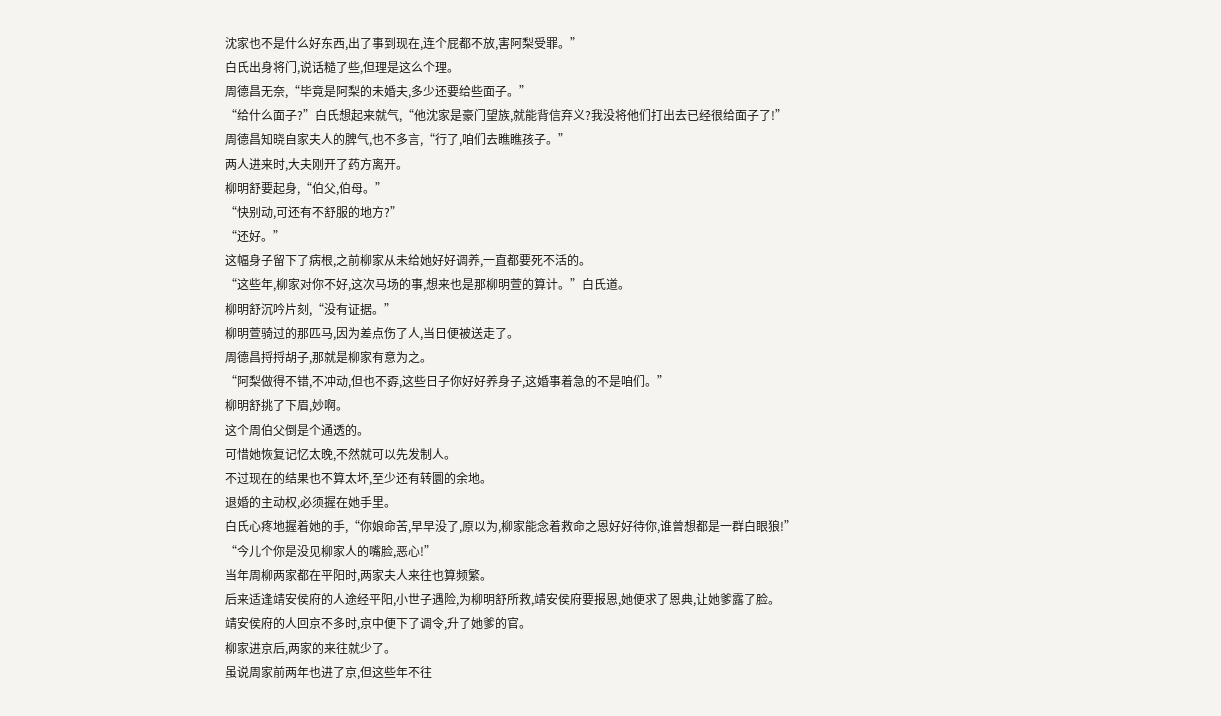沈家也不是什么好东西,出了事到现在,连个屁都不放,害阿梨受罪。”
白氏出身将门,说话糙了些,但理是这么个理。
周德昌无奈,“毕竟是阿梨的未婚夫,多少还要给些面子。”
“给什么面子?”白氏想起来就气,“他沈家是豪门望族,就能背信弃义?我没将他们打出去已经很给面子了!”
周德昌知晓自家夫人的脾气,也不多言,“行了,咱们去瞧瞧孩子。”
两人进来时,大夫刚开了药方离开。
柳明舒要起身,“伯父,伯母。”
“快别动,可还有不舒服的地方?”
“还好。”
这幅身子留下了病根,之前柳家从未给她好好调养,一直都要死不活的。
“这些年,柳家对你不好,这次马场的事,想来也是那柳明萱的算计。”白氏道。
柳明舒沉吟片刻,“没有证据。”
柳明萱骑过的那匹马,因为差点伤了人,当日便被送走了。
周德昌捋捋胡子,那就是柳家有意为之。
“阿梨做得不错,不冲动,但也不孬,这些日子你好好养身子,这婚事着急的不是咱们。”
柳明舒挑了下眉,妙啊。
这个周伯父倒是个通透的。
可惜她恢复记忆太晚,不然就可以先发制人。
不过现在的结果也不算太坏,至少还有转圜的余地。
退婚的主动权,必须握在她手里。
白氏心疼地握着她的手,“你娘命苦,早早没了,原以为,柳家能念着救命之恩好好待你,谁曾想都是一群白眼狼!”
“今儿个你是没见柳家人的嘴脸,恶心!”
当年周柳两家都在平阳时,两家夫人来往也算频繁。
后来适逢靖安侯府的人途经平阳,小世子遇险,为柳明舒所救,靖安侯府要报恩,她便求了恩典,让她爹露了脸。
靖安侯府的人回京不多时,京中便下了调令,升了她爹的官。
柳家进京后,两家的来往就少了。
虽说周家前两年也进了京,但这些年不往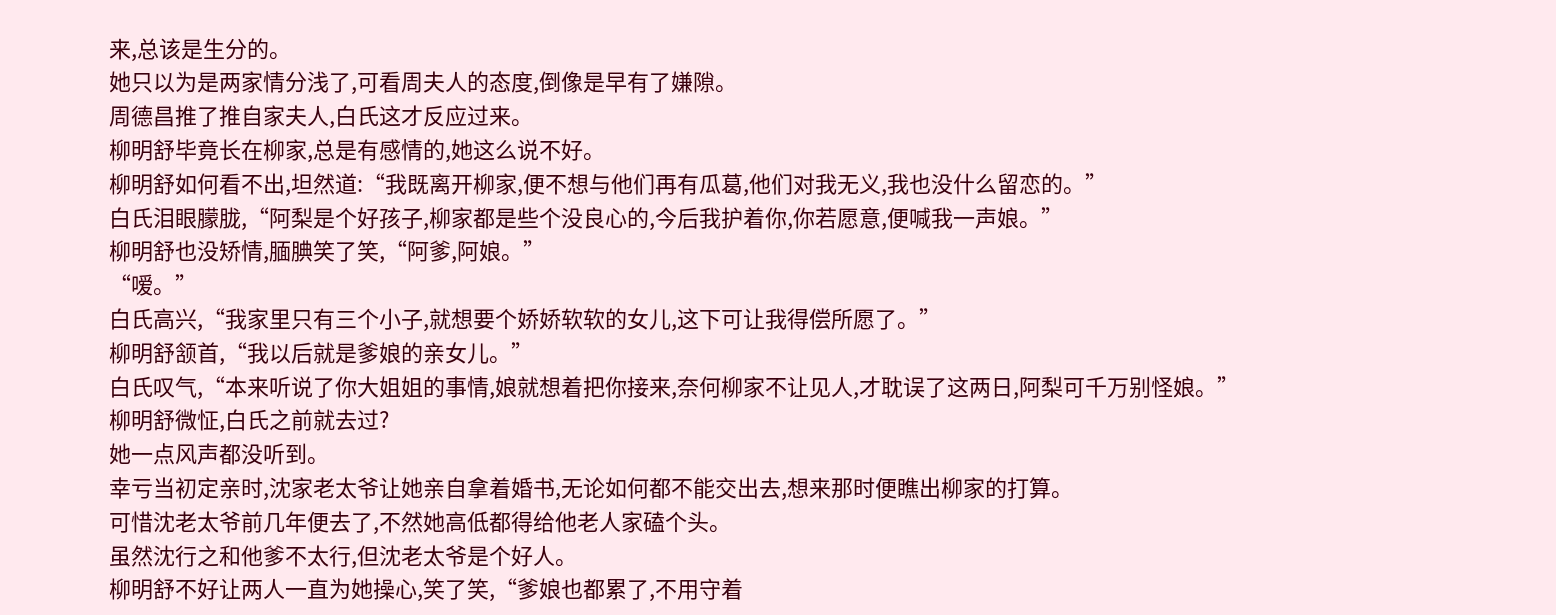来,总该是生分的。
她只以为是两家情分浅了,可看周夫人的态度,倒像是早有了嫌隙。
周德昌推了推自家夫人,白氏这才反应过来。
柳明舒毕竟长在柳家,总是有感情的,她这么说不好。
柳明舒如何看不出,坦然道:“我既离开柳家,便不想与他们再有瓜葛,他们对我无义,我也没什么留恋的。”
白氏泪眼朦胧,“阿梨是个好孩子,柳家都是些个没良心的,今后我护着你,你若愿意,便喊我一声娘。”
柳明舒也没矫情,腼腆笑了笑,“阿爹,阿娘。”
“嗳。”
白氏高兴,“我家里只有三个小子,就想要个娇娇软软的女儿,这下可让我得偿所愿了。”
柳明舒颔首,“我以后就是爹娘的亲女儿。”
白氏叹气,“本来听说了你大姐姐的事情,娘就想着把你接来,奈何柳家不让见人,才耽误了这两日,阿梨可千万别怪娘。”
柳明舒微怔,白氏之前就去过?
她一点风声都没听到。
幸亏当初定亲时,沈家老太爷让她亲自拿着婚书,无论如何都不能交出去,想来那时便瞧出柳家的打算。
可惜沈老太爷前几年便去了,不然她高低都得给他老人家磕个头。
虽然沈行之和他爹不太行,但沈老太爷是个好人。
柳明舒不好让两人一直为她操心,笑了笑,“爹娘也都累了,不用守着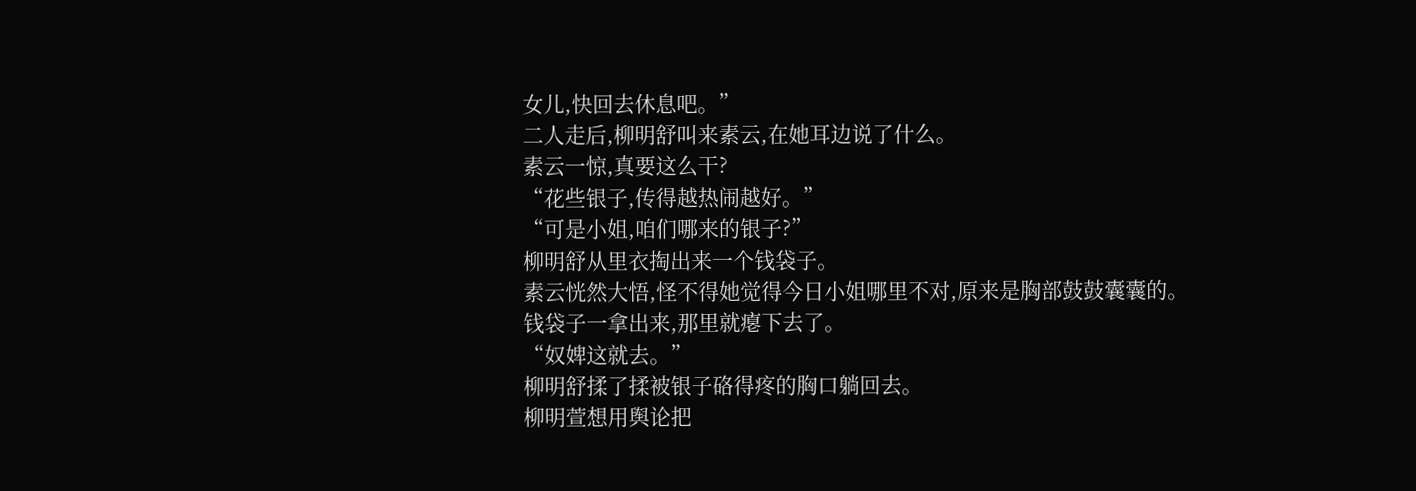女儿,快回去休息吧。”
二人走后,柳明舒叫来素云,在她耳边说了什么。
素云一惊,真要这么干?
“花些银子,传得越热闹越好。”
“可是小姐,咱们哪来的银子?”
柳明舒从里衣掏出来一个钱袋子。
素云恍然大悟,怪不得她觉得今日小姐哪里不对,原来是胸部鼓鼓囊囊的。
钱袋子一拿出来,那里就瘪下去了。
“奴婢这就去。”
柳明舒揉了揉被银子硌得疼的胸口躺回去。
柳明萱想用舆论把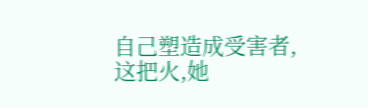自己塑造成受害者,这把火,她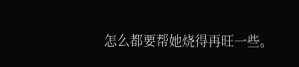怎么都要帮她烧得再旺一些。